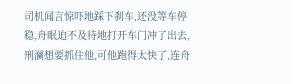司机闻言惊吓地踩下刹车,还没等车停稳,舟眠迫不及待地打开车门冲了出去,刑澜想要抓住他,可他跑得太快了,连舟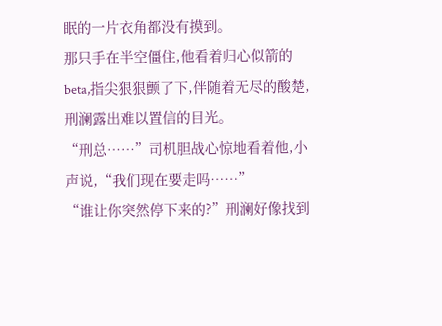眠的一片衣角都没有摸到。
那只手在半空僵住,他看着归心似箭的beta,指尖狠狠颤了下,伴随着无尽的酸楚,刑澜露出难以置信的目光。
“刑总……”司机胆战心惊地看着他,小声说,“我们现在要走吗……”
“谁让你突然停下来的?”刑澜好像找到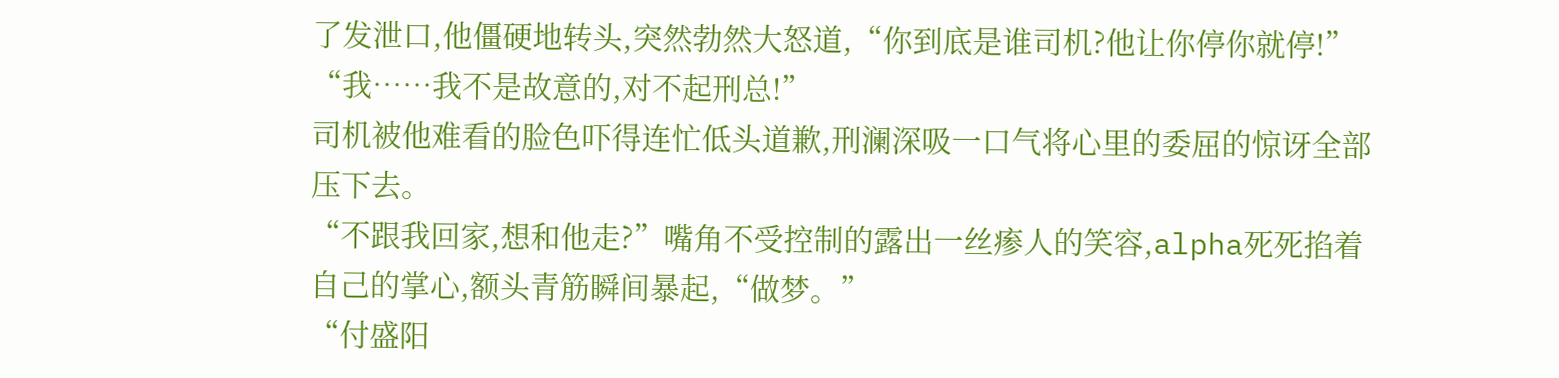了发泄口,他僵硬地转头,突然勃然大怒道,“你到底是谁司机?他让你停你就停!”
“我……我不是故意的,对不起刑总!”
司机被他难看的脸色吓得连忙低头道歉,刑澜深吸一口气将心里的委屈的惊讶全部压下去。
“不跟我回家,想和他走?”嘴角不受控制的露出一丝瘆人的笑容,alpha死死掐着自己的掌心,额头青筋瞬间暴起,“做梦。”
“付盛阳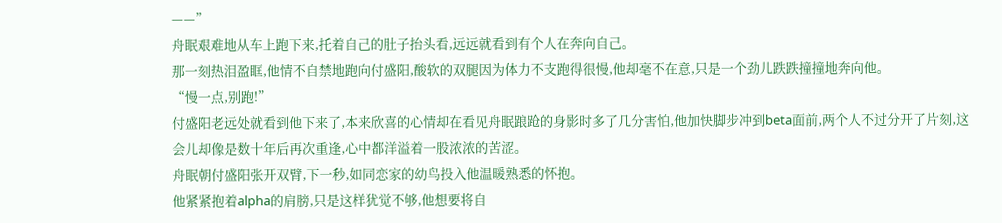——”
舟眠艰难地从车上跑下来,托着自己的肚子抬头看,远远就看到有个人在奔向自己。
那一刻热泪盈眶,他情不自禁地跑向付盛阳,酸软的双腿因为体力不支跑得很慢,他却毫不在意,只是一个劲儿跌跌撞撞地奔向他。
“慢一点,别跑!”
付盛阳老远处就看到他下来了,本来欣喜的心情却在看见舟眠踉跄的身影时多了几分害怕,他加快脚步冲到beta面前,两个人不过分开了片刻,这会儿却像是数十年后再次重逢,心中都洋溢着一股浓浓的苦涩。
舟眠朝付盛阳张开双臂,下一秒,如同恋家的幼鸟投入他温暖熟悉的怀抱。
他紧紧抱着alpha的肩膀,只是这样犹觉不够,他想要将自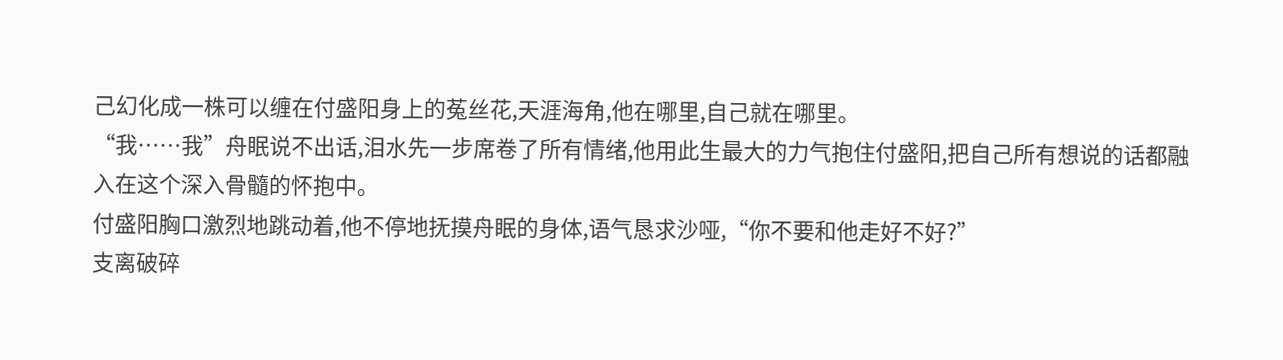己幻化成一株可以缠在付盛阳身上的菟丝花,天涯海角,他在哪里,自己就在哪里。
“我……我”舟眠说不出话,泪水先一步席卷了所有情绪,他用此生最大的力气抱住付盛阳,把自己所有想说的话都融入在这个深入骨髓的怀抱中。
付盛阳胸口激烈地跳动着,他不停地抚摸舟眠的身体,语气恳求沙哑,“你不要和他走好不好?”
支离破碎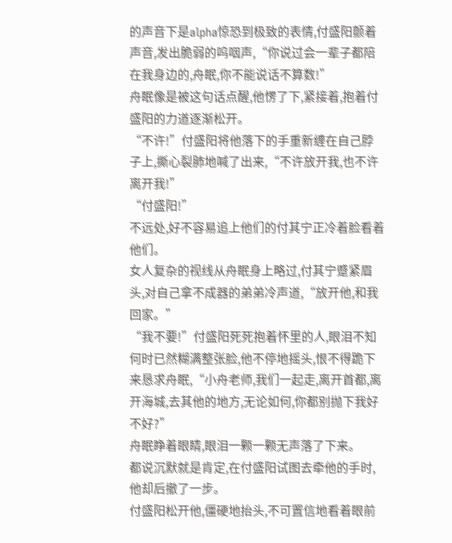的声音下是alpha惊恐到极致的表情,付盛阳颤着声音,发出脆弱的呜咽声,“你说过会一辈子都陪在我身边的,舟眠,你不能说话不算数!”
舟眠像是被这句话点醒,他愣了下,紧接着,抱着付盛阳的力道逐渐松开。
“不许!”付盛阳将他落下的手重新缠在自己脖子上,撕心裂肺地喊了出来,“不许放开我,也不许离开我!”
“付盛阳!”
不远处,好不容易追上他们的付其宁正冷着脸看着他们。
女人复杂的视线从舟眠身上略过,付其宁蹙紧眉头,对自己拿不成器的弟弟冷声道,“放开他,和我回家。”
“我不要!”付盛阳死死抱着怀里的人,眼泪不知何时已然糊满整张脸,他不停地摇头,恨不得跪下来恳求舟眠,“小舟老师,我们一起走,离开首都,离开海城,去其他的地方,无论如何,你都别抛下我好不好?”
舟眠睁着眼睛,眼泪一颗一颗无声落了下来。
都说沉默就是肯定,在付盛阳试图去牵他的手时,他却后撤了一步。
付盛阳松开他,僵硬地抬头,不可置信地看着眼前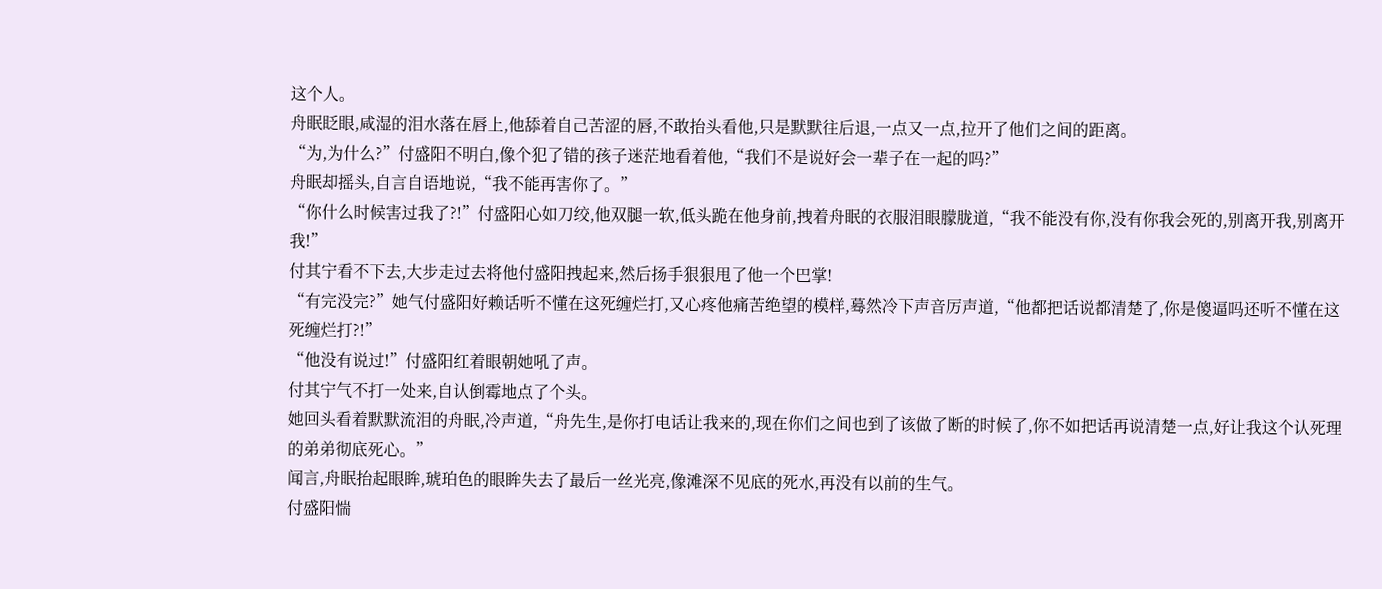这个人。
舟眠眨眼,咸湿的泪水落在唇上,他舔着自己苦涩的唇,不敢抬头看他,只是默默往后退,一点又一点,拉开了他们之间的距离。
“为,为什么?”付盛阳不明白,像个犯了错的孩子迷茫地看着他,“我们不是说好会一辈子在一起的吗?”
舟眠却摇头,自言自语地说,“我不能再害你了。”
“你什么时候害过我了?!”付盛阳心如刀绞,他双腿一软,低头跪在他身前,拽着舟眠的衣服泪眼朦胧道,“我不能没有你,没有你我会死的,别离开我,别离开我!”
付其宁看不下去,大步走过去将他付盛阳拽起来,然后扬手狠狠甩了他一个巴掌!
“有完没完?”她气付盛阳好赖话听不懂在这死缠烂打,又心疼他痛苦绝望的模样,蓦然冷下声音厉声道,“他都把话说都清楚了,你是傻逼吗还听不懂在这死缠烂打?!”
“他没有说过!”付盛阳红着眼朝她吼了声。
付其宁气不打一处来,自认倒霉地点了个头。
她回头看着默默流泪的舟眠,冷声道,“舟先生,是你打电话让我来的,现在你们之间也到了该做了断的时候了,你不如把话再说清楚一点,好让我这个认死理的弟弟彻底死心。”
闻言,舟眠抬起眼眸,琥珀色的眼眸失去了最后一丝光亮,像滩深不见底的死水,再没有以前的生气。
付盛阳惴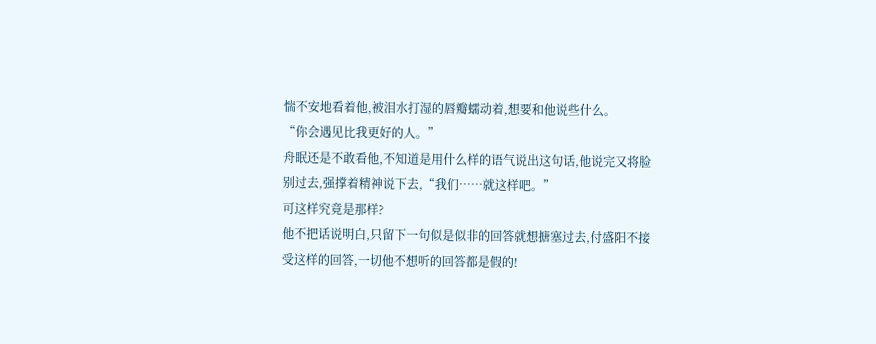惴不安地看着他,被泪水打湿的唇瓣蠕动着,想要和他说些什么。
“你会遇见比我更好的人。”
舟眠还是不敢看他,不知道是用什么样的语气说出这句话,他说完又将脸别过去,强撑着精神说下去,“我们……就这样吧。”
可这样究竟是那样?
他不把话说明白,只留下一句似是似非的回答就想搪塞过去,付盛阳不接受这样的回答,一切他不想听的回答都是假的!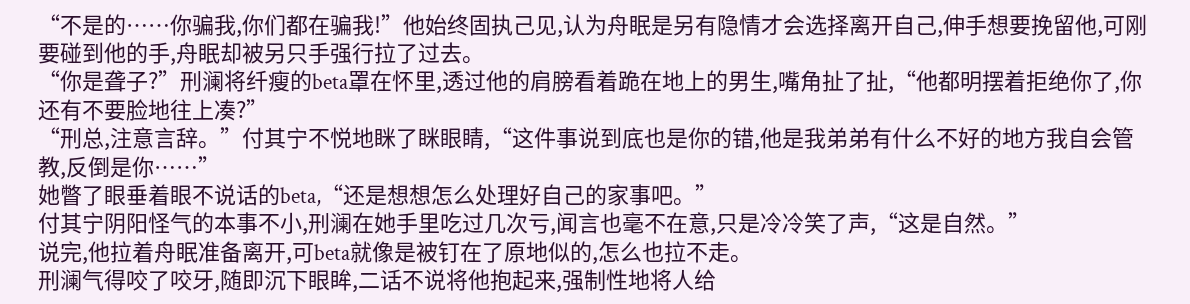“不是的……你骗我,你们都在骗我!”他始终固执己见,认为舟眠是另有隐情才会选择离开自己,伸手想要挽留他,可刚要碰到他的手,舟眠却被另只手强行拉了过去。
“你是聋子?”刑澜将纤瘦的beta罩在怀里,透过他的肩膀看着跪在地上的男生,嘴角扯了扯,“他都明摆着拒绝你了,你还有不要脸地往上凑?”
“刑总,注意言辞。”付其宁不悦地眯了眯眼睛,“这件事说到底也是你的错,他是我弟弟有什么不好的地方我自会管教,反倒是你……”
她瞥了眼垂着眼不说话的beta,“还是想想怎么处理好自己的家事吧。”
付其宁阴阳怪气的本事不小,刑澜在她手里吃过几次亏,闻言也毫不在意,只是冷冷笑了声,“这是自然。”
说完,他拉着舟眠准备离开,可beta就像是被钉在了原地似的,怎么也拉不走。
刑澜气得咬了咬牙,随即沉下眼眸,二话不说将他抱起来,强制性地将人给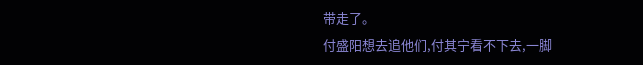带走了。
付盛阳想去追他们,付其宁看不下去,一脚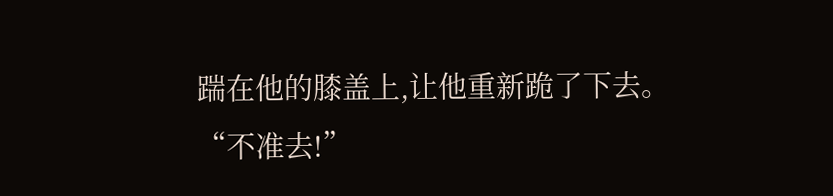踹在他的膝盖上,让他重新跪了下去。
“不准去!”